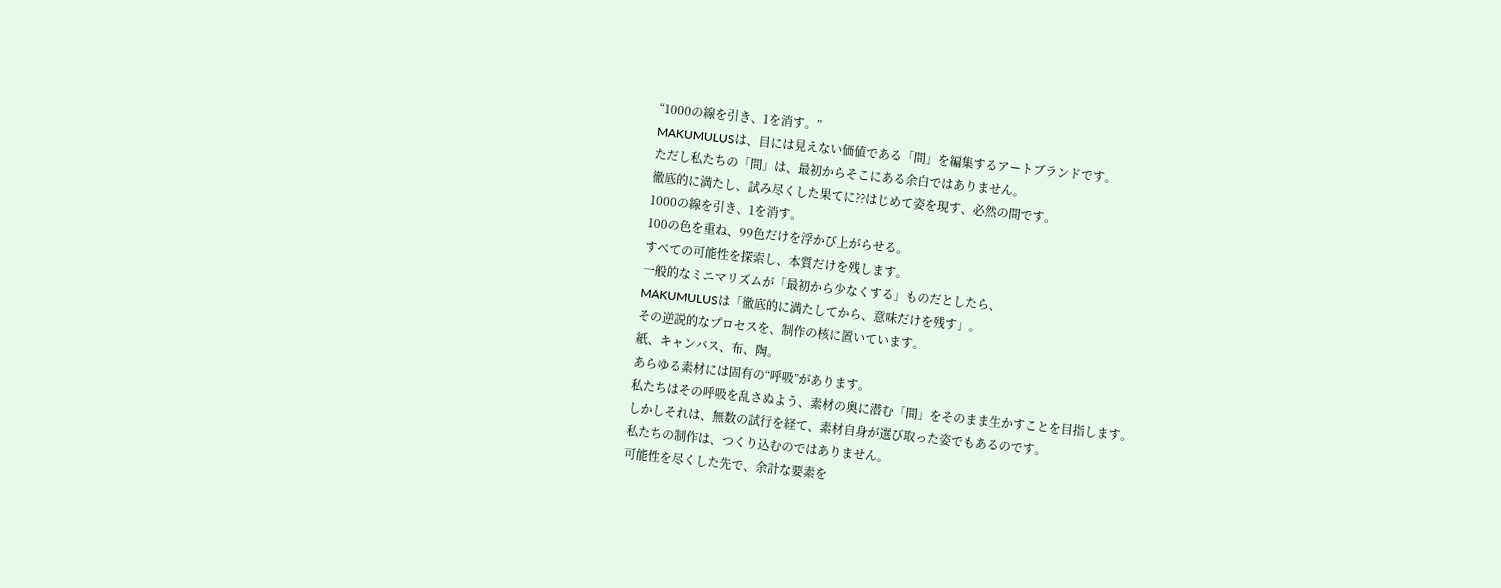“1000の線を引き、1を消す。”
MAKUMULUSは、目には見えない価値である「間」を編集するアートブランドです。
ただし私たちの「間」は、最初からそこにある余白ではありません。
徹底的に満たし、試み尽くした果てに??はじめて姿を現す、必然の間です。
1000の線を引き、1を消す。
100の色を重ね、99色だけを浮かび上がらせる。
すべての可能性を探索し、本質だけを残します。
一般的なミニマリズムが「最初から少なくする」ものだとしたら、
MAKUMULUSは「徹底的に満たしてから、意味だけを残す」。
その逆説的なプロセスを、制作の核に置いています。
紙、キャンバス、布、陶。
あらゆる素材には固有の“呼吸”があります。
私たちはその呼吸を乱さぬよう、素材の奥に潜む「間」をそのまま生かすことを目指します。
しかしそれは、無数の試行を経て、素材自身が選び取った姿でもあるのです。
私たちの制作は、つくり込むのではありません。
可能性を尽くした先で、余計な要素を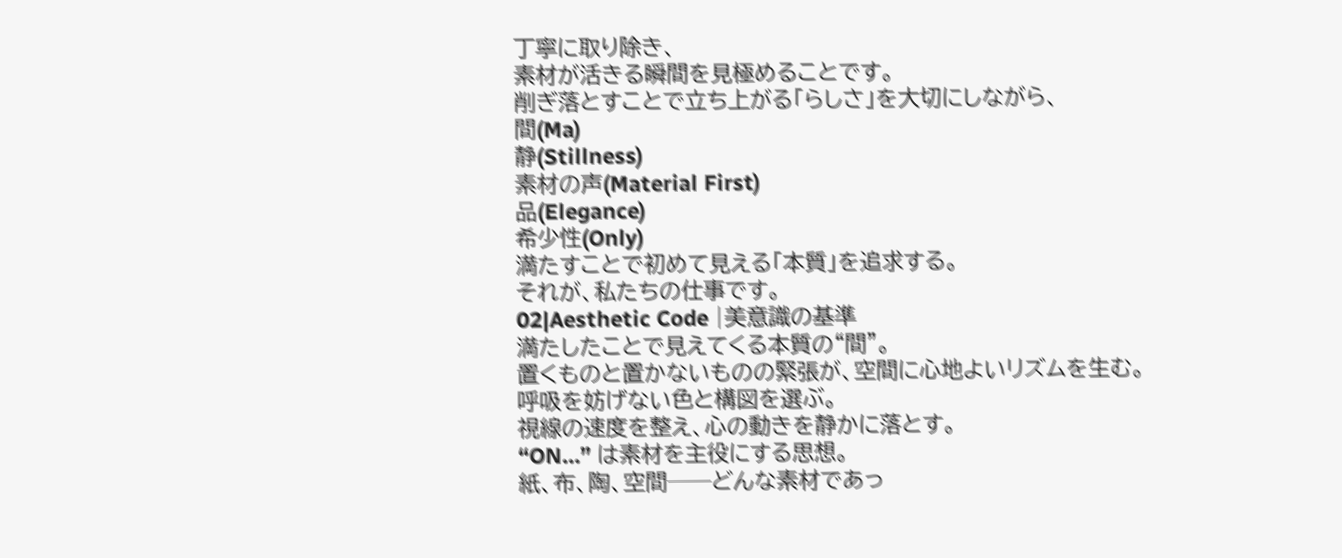丁寧に取り除き、
素材が活きる瞬間を見極めることです。
削ぎ落とすことで立ち上がる「らしさ」を大切にしながら、
間(Ma)
静(Stillness)
素材の声(Material First)
品(Elegance)
希少性(Only)
満たすことで初めて見える「本質」を追求する。
それが、私たちの仕事です。
02|Aesthetic Code |美意識の基準
満たしたことで見えてくる本質の“間”。
置くものと置かないものの緊張が、空間に心地よいリズムを生む。
呼吸を妨げない色と構図を選ぶ。
視線の速度を整え、心の動きを静かに落とす。
“ON…” は素材を主役にする思想。
紙、布、陶、空間──どんな素材であっ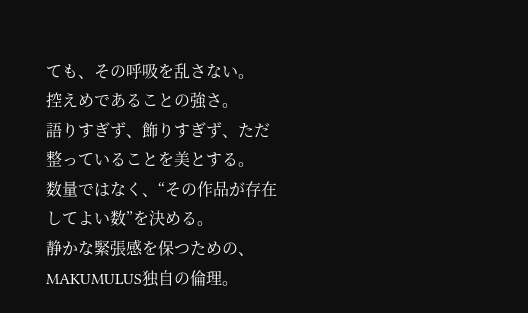ても、その呼吸を乱さない。
控えめであることの強さ。
語りすぎず、飾りすぎず、ただ整っていることを美とする。
数量ではなく、“その作品が存在してよい数”を決める。
静かな緊張感を保つための、MAKUMULUS独自の倫理。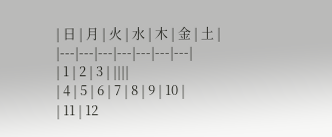| 日 | 月 | 火 | 水 | 木 | 金 | 土 |
|---|---|---|---|---|---|---|
| 1 | 2 | 3 | ||||
| 4 | 5 | 6 | 7 | 8 | 9 | 10 |
| 11 | 12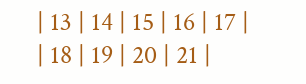| 13 | 14 | 15 | 16 | 17 |
| 18 | 19 | 20 | 21 |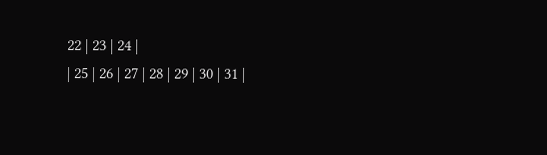22 | 23 | 24 |
| 25 | 26 | 27 | 28 | 29 | 30 | 31 |